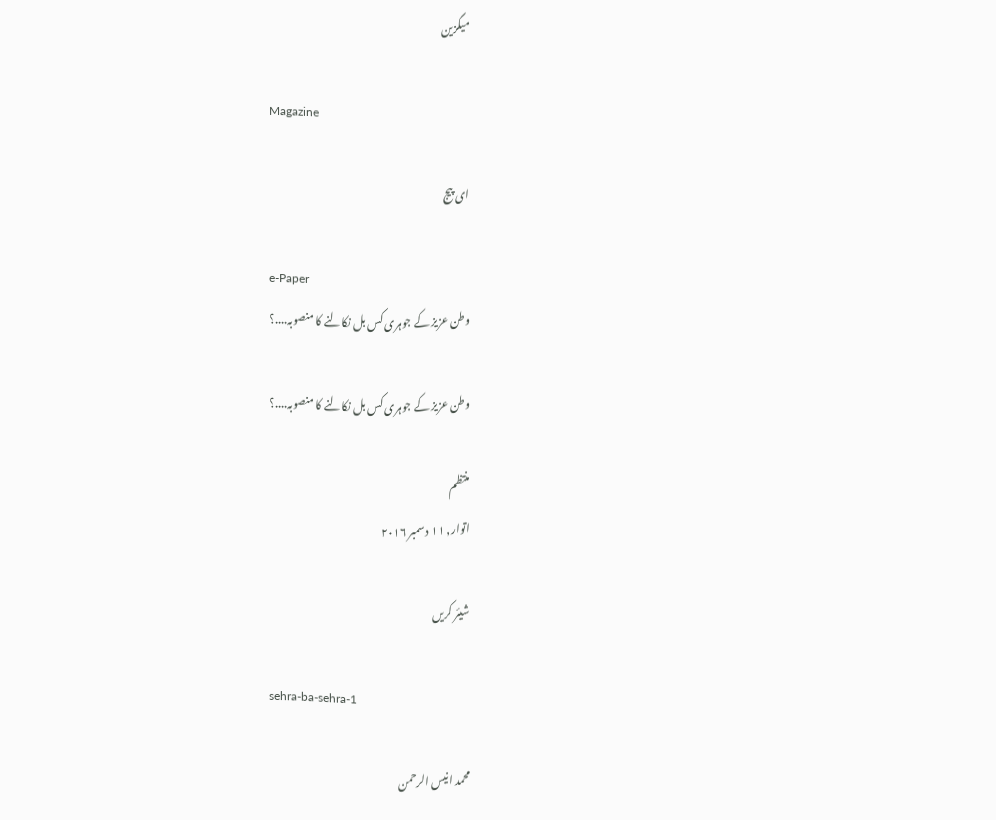میگزین

Magazine

ای پیج

e-Paper
وطن عزیز کے جوہری کس بل نکالنے کا منصوبہ....؟

وطن عزیز کے جوہری کس بل نکالنے کا منصوبہ....؟

منتظم
اتوار, ۱۱ دسمبر ۲۰۱۶

شیئر کریں

sehra-ba-sehra-1

محمد انیس الرحمن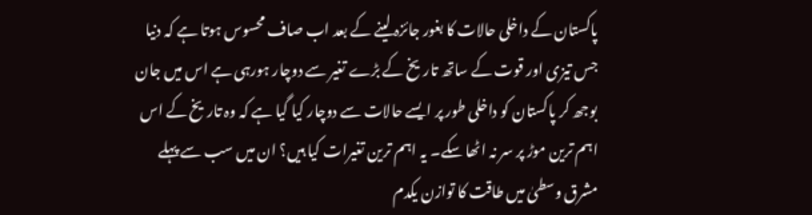پاکستان کے داخلی حالات کا بغور جائزہ لینے کے بعد اب صاف محسوس ہوتا ہے کہ دنیا جس تیزی اور قوت کے ساتھ تاریخ کے بڑے تغیر سے دوچار ہورہی ہے اس میں جان بوجھ کر پاکستان کو داخلی طور پر ایسے حالات سے دوچار کیا گیا ہے کہ وہ تاریخ کے اس اہم ترین موڑ پر سر نہ اٹھا سکے۔ یہ اہم ترین تغیرات کیا ہیں؟ ان میں سب سے پہلے مشرق وسطیٰ میں طاقت کا توازن یکدم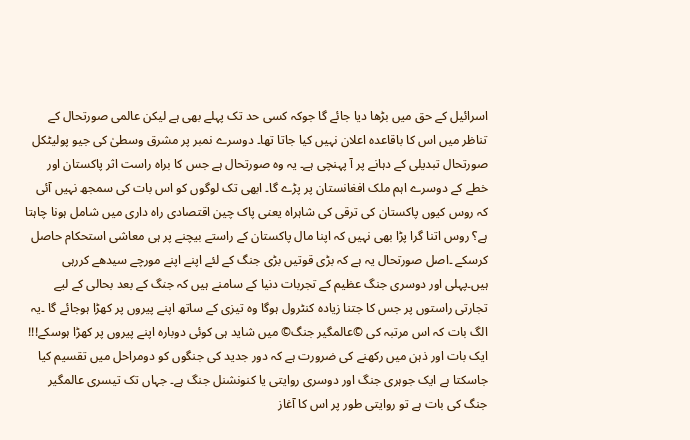اسرائیل کے حق میں بڑھا دیا جائے گا جوکہ کسی حد تک پہلے بھی ہے لیکن عالمی صورتحال کے تناظر میں اس کا باقاعدہ اعلان نہیں کیا جاتا تھا۔ دوسرے نمبر پر مشرق وسطیٰ کی جیو پولیٹکل صورتحال تبدیلی کے دہانے پر آ پہنچی ہے۔ یہ وہ صورتحال ہے جس کا براہ راست اثر پاکستان اور خطے کے دوسرے اہم ملک افغانستان پر پڑے گا۔ ابھی تک لوگوں کو اس بات کی سمجھ نہیں آئی کہ روس کیوں پاکستان کی ترقی کی شاہراہ یعنی پاک چین اقتصادی راہ داری میں شامل ہونا چاہتا ہے؟ روس اتنا گرا پڑا بھی نہیں کہ اپنا مال پاکستان کے راستے بیچنے پر ہی معاشی استحکام حاصل کرسکے ۔اصل صورتحال یہ ہے کہ بڑی قوتیں بڑی جنگ کے لئے اپنے اپنے مورچے سیدھے کررہی ہیں۔پہلی اور دوسری جنگ عظیم کے تجربات دنیا کے سامنے ہیں کہ جنگ کے بعد بحالی کے لیے تجارتی راستوں پر جس کا جتنا زیادہ کنٹرول ہوگا وہ تیزی کے ساتھ اپنے پیروں پر کھڑا ہوجائے گا ۔یہ الگ بات کہ اس مرتبہ کی ©عالمگیر جنگ© میں شاید ہی کوئی دوبارہ اپنے پیروں پر کھڑا ہوسکے!!!
ایک بات اور ذہن میں رکھنے کی ضرورت ہے کہ دور جدید کی جنگوں کو دومراحل میں تقسیم کیا جاسکتا ہے ایک جوہری جنگ اور دوسری روایتی یا کنونشنل جنگ ہے۔ جہاں تک تیسری عالمگیر جنگ کی بات ہے تو روایتی طور پر اس کا آغاز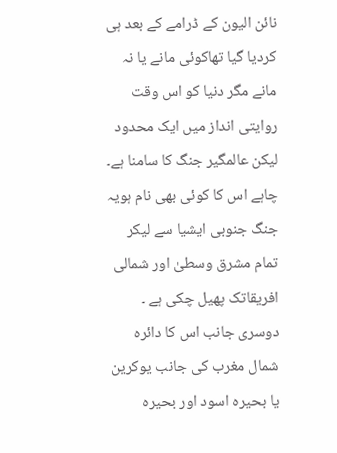نائن الیون کے ڈرامے کے بعد ہی کردیا گیا تھاکوئی مانے یا نہ مانے مگر دنیا کو اس وقت روایتی انداز میں ایک محدود لیکن عالمگیر جنگ کا سامنا ہے۔ چاہے اس کا کوئی بھی نام ہویہ جنگ جنوبی ایشیا سے لیکر تمام مشرق وسطیٰ اور شمالی افریقاتک پھیل چکی ہے ۔ دوسری جانب اس کا دائرہ شمال مغرب کی جانب یوکرین یا بحیرہ اسود اور بحیرہ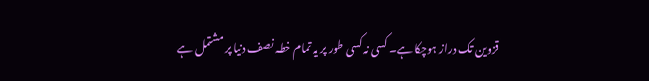قزوین تک دراز ہوچکا ہے۔ کسی نہ کسی طور پر یہ تمام خطہ نصف دنیا پر مشتمل ہے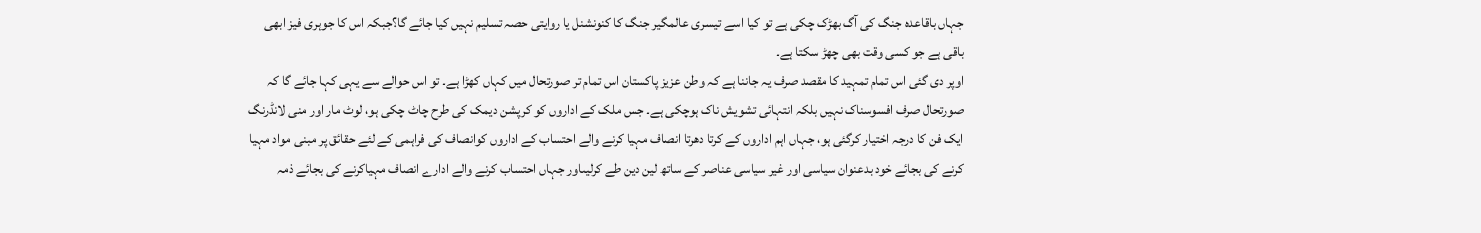جہاں باقاعدہ جنگ کی آگ بھڑک چکی ہے تو کیا اسے تیسری عالمگیر جنگ کا کنونشنل یا روایتی حصہ تسلیم نہیں کیا جائے گا؟جبکہ اس کا جوہری فیز ابھی باقی ہے جو کسی وقت بھی چھڑ سکتا ہے۔
اوپر دی گئی اس تمام تمہید کا مقصد صرف یہ جاننا ہے کہ وطن عزیز پاکستان اس تمام تر صورتحال میں کہاں کھڑا ہے۔ تو اس حوالے سے یہی کہا جائے گا کہ صورتحال صرف افسوسناک نہیں بلکہ انتہائی تشویش ناک ہوچکی ہے۔ جس ملک کے اداروں کو کرپشن دیمک کی طرح چاٹ چکی ہو، لوٹ مار اور منی لانڈرنگ ایک فن کا درجہ اختیار کرگئی ہو، جہاں اہم اداروں کے کرتا دھرتا انصاف مہیا کرنے والے احتساب کے اداروں کوانصاف کی فراہمی کے لئے حقائق پر مبنی مواد مہیا کرنے کی بجائے خود بدعنوان سیاسی اور غیر سیاسی عناصر کے ساتھ لین دین طے کرلیںاور جہاں احتساب کرنے والے ادارے انصاف مہیاکرنے کی بجائے ذمہ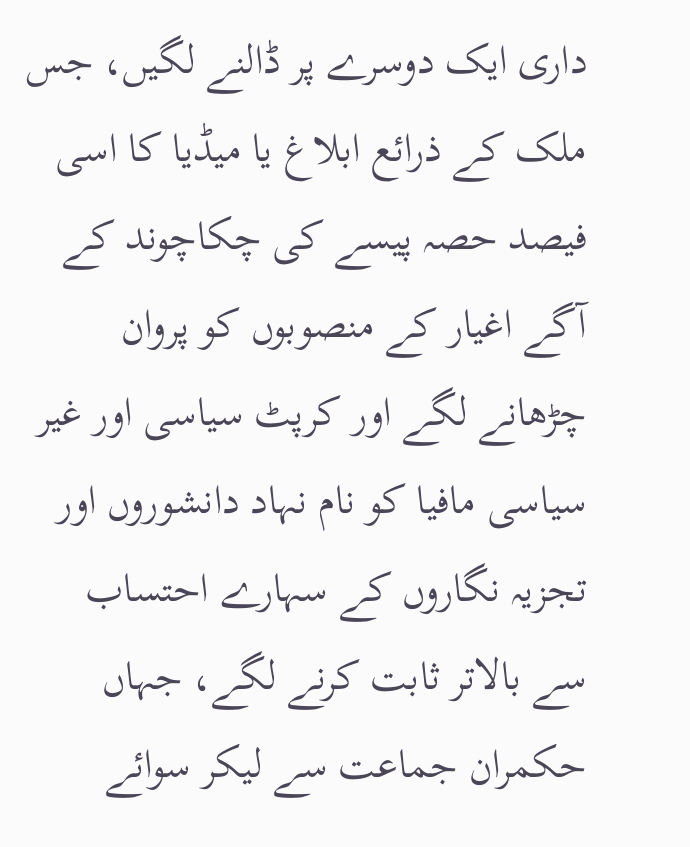داری ایک دوسرے پر ڈالنے لگیں، جس ملک کے ذرائع ابلاغ یا میڈیا کا اسی فیصد حصہ پیسے کی چکاچوند کے آگے اغیار کے منصوبوں کو پروان چڑھانے لگے اور کرپٹ سیاسی اور غیر سیاسی مافیا کو نام نہاد دانشوروں اور تجزیہ نگاروں کے سہارے احتساب سے بالاتر ثابت کرنے لگے، جہاں حکمران جماعت سے لیکر سوائے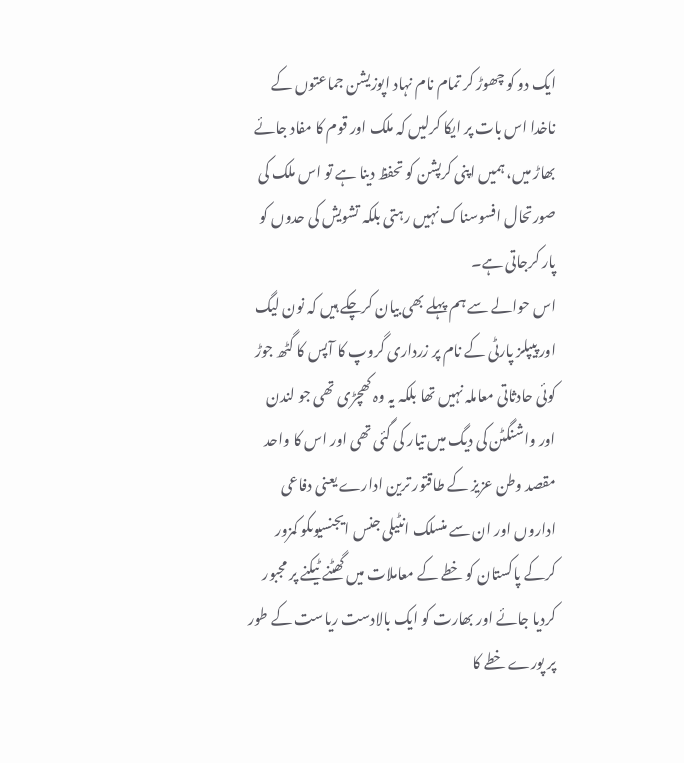ایک دو کو چھوڑ کر تمام نام نہاد اپوزیشن جماعتوں کے ناخدا اس بات پر ایکا کرلیں کہ ملک اور قوم کا مفاد جائے بھاڑ میں، ہمیں اپنی کرپشن کو تحفظ دینا ہے تو اس ملک کی صورتحال افسوسناک نہیں رہتی بلکہ تشویش کی حدوں کو پار کرجاتی ہے۔
اس حوالے سے ہم پہلے بھی بیان کرچکے ہیں کہ نون لیگ اور پیپلز پارٹی کے نام پر زرداری گروپ کا آپس کا گٹھ جوڑ کوئی حادثاتی معاملہ نہیں تھا بلکہ یہ وہ کھچڑی تھی جو لندن اور واشنگٹن کی دیگ میں تیار کی گئی تھی اور اس کا واحد مقصد وطن عزیز کے طاقتور ترین ادارے یعنی دفاعی اداروں اور ان سے منسلک انٹیلی جنس ایجنسیوںکو کمزور کرکے پاکستان کو خطے کے معاملات میں گھٹنے ٹیکنے پر مجبور کردیا جائے اور بھارت کو ایک بالادست ریاست کے طور پر پورے خطے کا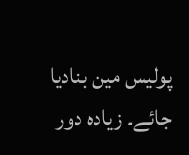پولیس مین بنادیا جائے۔ زیادہ دور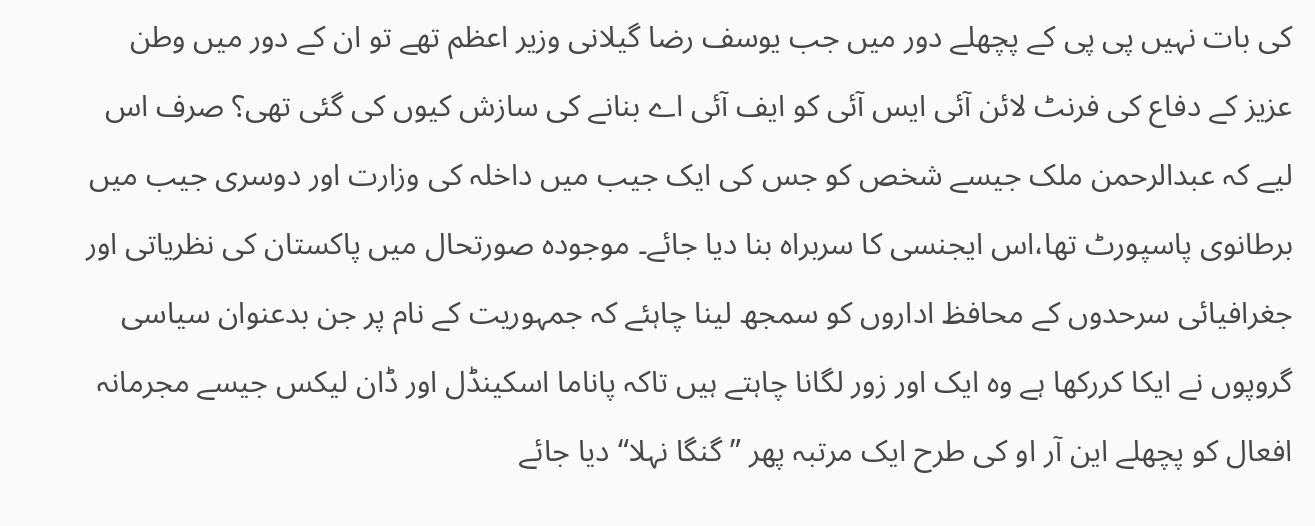کی بات نہیں پی پی کے پچھلے دور میں جب یوسف رضا گیلانی وزیر اعظم تھے تو ان کے دور میں وطن عزیز کے دفاع کی فرنٹ لائن آئی ایس آئی کو ایف آئی اے بنانے کی سازش کیوں کی گئی تھی؟ صرف اس لیے کہ عبدالرحمن ملک جیسے شخص کو جس کی ایک جیب میں داخلہ کی وزارت اور دوسری جیب میں برطانوی پاسپورٹ تھا،اس ایجنسی کا سربراہ بنا دیا جائے۔ موجودہ صورتحال میں پاکستان کی نظریاتی اور جغرافیائی سرحدوں کے محافظ اداروں کو سمجھ لینا چاہئے کہ جمہوریت کے نام پر جن بدعنوان سیاسی گروپوں نے ایکا کررکھا ہے وہ ایک اور زور لگانا چاہتے ہیں تاکہ پاناما اسکینڈل اور ڈان لیکس جیسے مجرمانہ افعال کو پچھلے این آر او کی طرح ایک مرتبہ پھر ”گنگا نہلا“ دیا جائے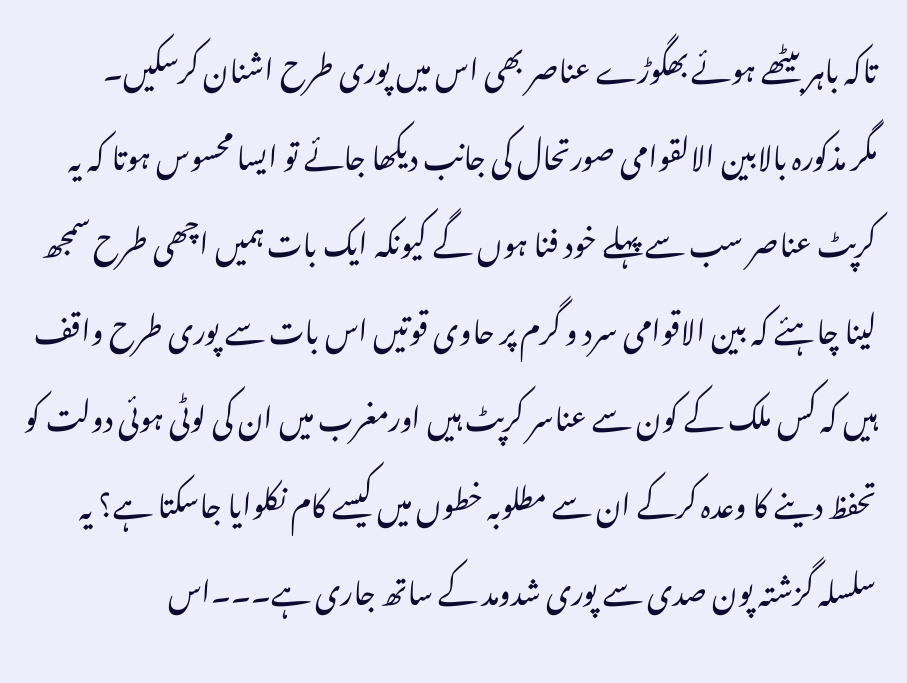تاکہ باہر بیٹھے ہوئے بھگوڑے عناصر بھی اس میں پوری طرح اشنان کرسکیں۔
مگر مذکورہ بالابین الالقوامی صورتحال کی جانب دیکھا جائے تو ایسا محسوس ہوتا کہ یہ کرپٹ عناصر سب سے پہلے خود فنا ہوں گے کیونکہ ایک بات ہمیں اچھی طرح سمجھ لینا چاہئے کہ بین الاقوامی سرد و گرم پر حاوی قوتیں اس بات سے پوری طرح واقف ہیں کہ کس ملک کے کون سے عناسر کرپٹ ہیں اورمغرب میں ان کی لوٹی ہوئی دولت کو تحفظ دینے کا وعدہ کرکے ان سے مطلوبہ خطوں میں کیسے کام نکلوایا جاسکتا ہے؟ یہ سلسلہ گزشتہ پون صدی سے پوری شدومد کے ساتھ جاری ہے۔۔۔اس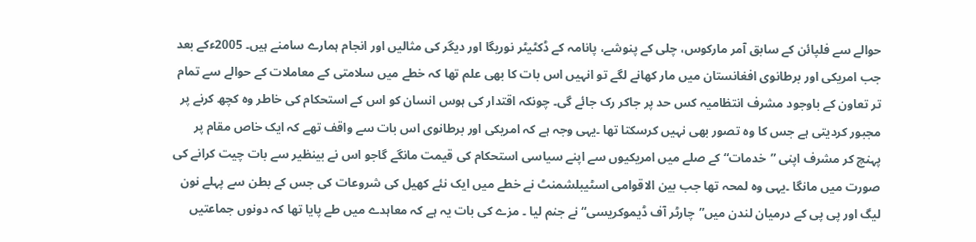حوالے سے فلپائن کے سابق آمر مارکوس، چلی کے پنوشے، پانامہ کے ڈکٹیٹر نوریگا اور دیگر کی مثالیں اور انجام ہمارے سامنے ہیں۔ 2005ءکے بعد جب امریکی اور برطانوی افغانستان میں مار کھانے لگے تو انہیں اس بات کا بھی علم تھا کہ خطے میں سلامتی کے معاملات کے حوالے سے تمام تر تعاون کے باوجود مشرف انتظامیہ کس حد پر جاکر رک جائے گی۔ چونکہ اقتدار کی ہوس انسان کو اس کے استحکام کی خاطر وہ کچھ کرنے پر مجبور کردیتی ہے جس کا وہ تصور بھی نہیں کرسکتا تھا ۔یہی وجہ ہے کہ امریکی اور برطانوی اس بات سے واقف تھے کہ ایک خاص مقام پر پہنچ کر مشرف اپنی ”خدمات“ کے صلے میں امریکیوں سے اپنے سیاسی استحکام کی قیمت مانگے گاجو اس نے بینظیر سے بات چیت کرانے کی صورت میں مانگا ۔یہی وہ لمحہ تھا جب بین الاقوامی اسٹیبلشمنٹ نے خطے میں ایک نئے کھیل کی شروعات کی جس کے بطن سے پہلے نون لیگ اور پی پی کے درمیان لندن میں”چارٹر آف ڈیموکریسی“ نے جنم لیا ۔ مزے کی بات یہ ہے کہ معاہدے میں طے پایا تھا کہ دونوں جماعتیں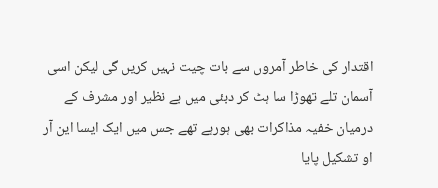اقتدار کی خاطر آمروں سے بات چیت نہیں کریں گی لیکن اسی آسمان تلے تھوڑا سا ہٹ کر دبئی میں بے نظیر اور مشرف کے درمیان خفیہ مذاکرات بھی ہورہے تھے جس میں ایک ایسا این آر او تشکیل پایا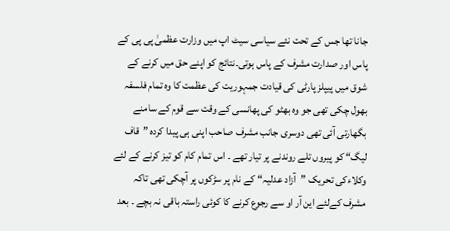جانا تھا جس کے تحت نئے سیاسی سیٹ اپ میں وزارت عظمیٰ پی پی کے پاس اور صدارت مشرف کے پاس ہوتی۔نتائج کو اپنے حق میں کرنے کے شوق میں پیپلز پارٹی کی قیادت جمہوریت کی عظمت کا وہ تمام فلسفہ بھول چکی تھی جو وہ بھٹو کی پھانسی کے وقت سے قوم کے سامنے بگھارتی آئی تھی دوسری جانب مشرف صاحب اپنی ہی پیدا کردہ ”قاف لیگ“ کو پیروں تلے روندنے پر تیار تھے ۔ اس تمام کام کو تیز کرنے کے لئے وکلاءکی تحریک ”آزاد عدلیہ“ کے نام پر سڑکوں پر آچکی تھی تاکہ مشرف کےلئے این آر او سے رجوع کرنے کا کوئی راستہ باقی نہ بچے ۔ بعد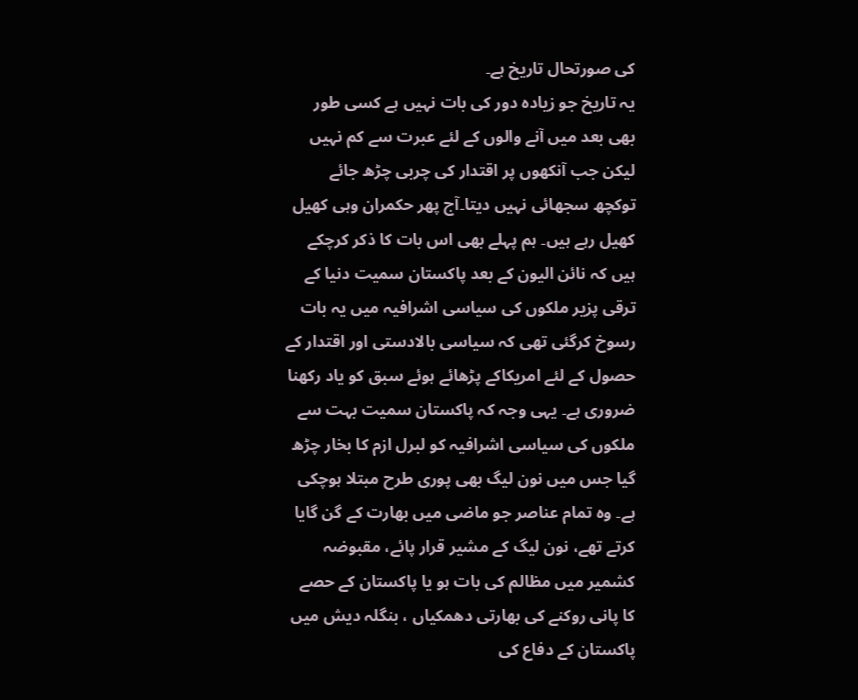کی صورتحال تاریخ ہے۔
یہ تاریخ جو زیادہ دور کی بات نہیں ہے کسی طور بھی بعد میں آنے والوں کے لئے عبرت سے کم نہیں لیکن جب آنکھوں پر اقتدار کی چربی چڑھ جائے توکچھ سجھائی نہیں دیتا۔آج پھر حکمران وہی کھیل کھیل رہے ہیں۔ ہم پہلے بھی اس بات کا ذکر کرچکے ہیں کہ نائن الیون کے بعد پاکستان سمیت دنیا کے ترقی پزیر ملکوں کی سیاسی اشرافیہ میں یہ بات رسوخ کرگئی تھی کہ سیاسی بالادستی اور اقتدار کے حصول کے لئے امریکاکے پڑھائے ہوئے سبق کو یاد رکھنا ضروری ہے۔ یہی وجہ کہ پاکستان سمیت بہت سے ملکوں کی سیاسی اشرافیہ کو لبرل ازم کا بخار چڑھ گیا جس میں نون لیگ بھی پوری طرح مبتلا ہوچکی ہے۔ وہ تمام عناصر جو ماضی میں بھارت کے گن گایا کرتے تھے، نون لیگ کے مشیر قرار پائے، مقبوضہ کشمیر میں مظالم کی بات ہو یا پاکستان کے حصے کا پانی روکنے کی بھارتی دھمکیاں ، بنگلہ دیش میں پاکستان کے دفاع کی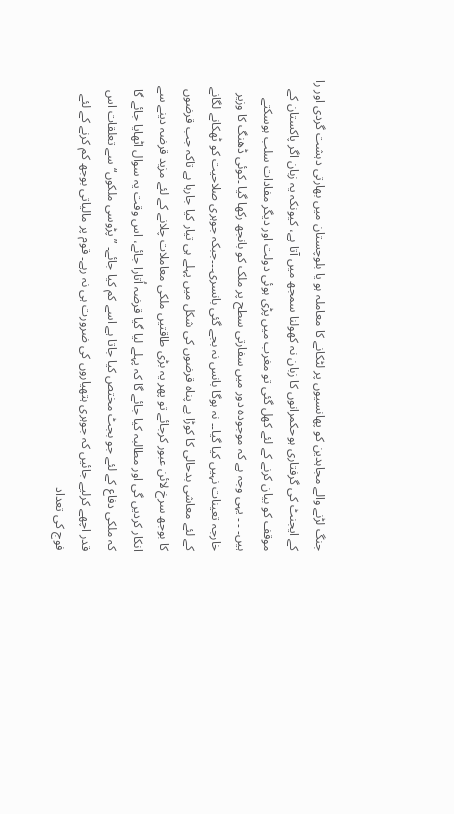جنگ لڑنے والے مجاہدین کو پھانسیوں پر لٹکانے کا معاملہ ہو یا بلوچستان میں بھارتی دہشت گردی اور را کے ایجنٹ کی گرفتاری ہوحکمرانوں کا زبان نہ کھولنا سمجھ میں آتا ہے، کیونکہ یہ زبان اگر پاکستان کے موقف کو بیان کرنے کے لئے کھل گئی تو مغرب میں پڑی ہوئی دولت اور دیگر مفادات سلب ہوسکتے ہیں۔ ۔ ۔ یہی وجہ ہے کہ موجودہ دور میں سفارتی سطح پر ملک کو بانجھ رکھا گیا ۔کوئی ڈھنگ کا وزیر خارجہ تعینات نہیں کیا گیا۔۔ نہ ہوگا بانس نہ بجے گئی بانسری۔۔۔جبکہ جوہری صلاحیت کو ٹھکانے لگانے کے لئے معاشی بدحالی کا کوڑا بے پناہ قرضوں کی شکل میں پہلے ہی تیار کیا جارہا ہے تاکہ جب قرضوں کا بوجھ سرخ لائن عبور کرجائے تو پھر یہ بڑی طاقتیں ملکی معاملات چلانے کے لئے مزید قرضہ دینے سے انکار کردیں گی اور مطالبہ کیا جائے گا کہ پہلے لیا گیا قرضہ اُتارا جائے، اس وقت یہ سوال اٹھایا جائے گا کہ ملکی دفاع کے لئے جو بجٹ مختص کیا جاتا ہے اسے کم کیا جائے۔ ”پڑوسی ملکوں“ سے تعلقات اس قدر اچھے کرلیے جائیں کہ جوہری ہتھیاروں کی ضرورت ہی نہ رہے۔ قوم پر مالیاتی بوجھ کم کرنے کے لئے فوج کی تعداد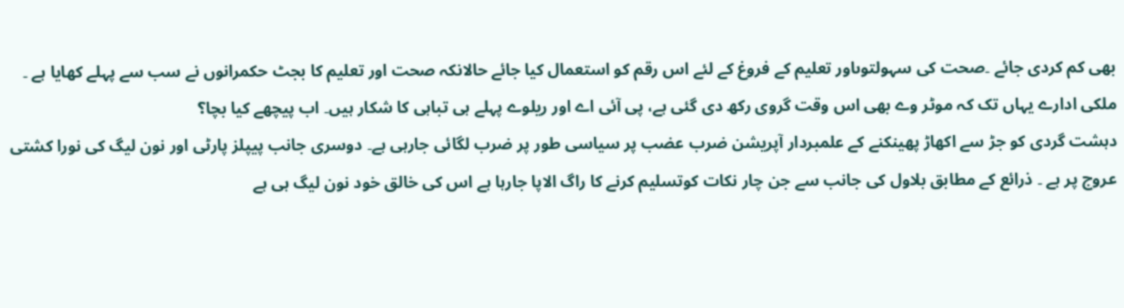بھی کم کردی جائے ۔صحت کی سہولتوںاور تعلیم کے فروغ کے لئے اس رقم کو استعمال کیا جائے حالانکہ صحت اور تعلیم کا بجٹ حکمرانوں نے سب سے پہلے کھایا ہے ۔ ملکی ادارے یہاں تک کہ موٹر وے بھی اس وقت گروی رکھ دی گئی ہے، پی آئی اے اور ریلوے پہلے ہی تباہی کا شکار ہیں۔ اب پیچھے کیا بچا؟
دہشت گردی کو جڑ سے اکھاڑ پھینکنے کے علمبردار آپریشن ضرب عضب پر سیاسی طور پر ضرب لگائی جارہی ہے۔ دوسری جانب پیپلز پارٹی اور نون لیگ کی نورا کشتی عروج پر ہے ۔ ذرائع کے مطابق بلاول کی جانب سے جن چار نکات کوتسلیم کرنے کا راگ الاپا جارہا ہے اس کی خالق خود نون لیگ ہی ہے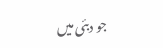جو دبئی میں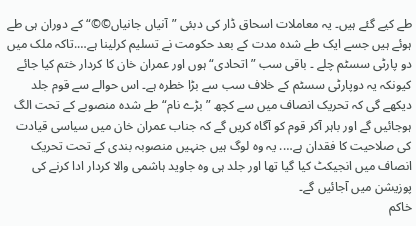طے کیے گئے ہیں۔ یہ معاملات اسحاق ڈار کی دبئی ”آنیاں جانیاں©©“ کے دوران ہی طے ہوئے ہیں جسے ایک طے شدہ مدت کے بعد حکومت نے تسلیم کرلینا ہے….تاکہ ملک میں دو پارٹی سسٹم چلے ۔ باقی سب ”اتحادی“ ہوں اور عمران خان کا کردار ختم کیا جائے کیونکہ یہ دوپارٹی سسٹم کے خلاف سب سے بڑا خطرہ ہے۔ اس حوالے سے قوم جلد دیکھے گی کہ تحریک انصاف میں سے کچھ ”بڑے نام“ طے شدہ منصوبے کے تحت الگ ہوجائیں گے اور باہر آکر قوم کو آگاہ کریں گے کہ جناب عمران خان میں سیاسی قیادت کی صلاحیت کا فقدان ہے…. یہ وہ لوگ ہیں جنہیں منصوبہ بندی کے تحت تحریک انصاف میں انجیکٹ کیا گیا تھا اور جلد ہی وہ جاوید ہاشمی والا کردار ادا کرنے کی پوزیشن میں آجائیں گے۔
خاکم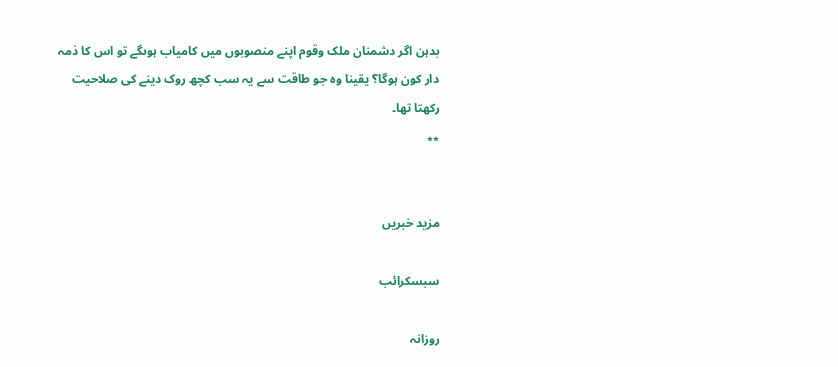بدہن اگر دشمنان ملک وقوم اپنے منصوبوں میں کامیاب ہوںگے تو اس کا ذمہ دار کون ہوگا؟ یقینا وہ جو طاقت سے یہ سب کچھ روک دینے کی صلاحیت رکھتا تھا۔
٭٭


مزید خبریں

سبسکرائب

روزانہ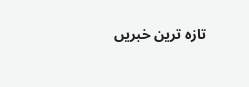تازہ ترین خبریں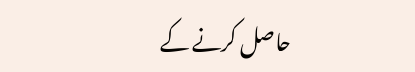حاصل کرنے کے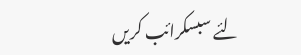لئے سبسکرائب کریں